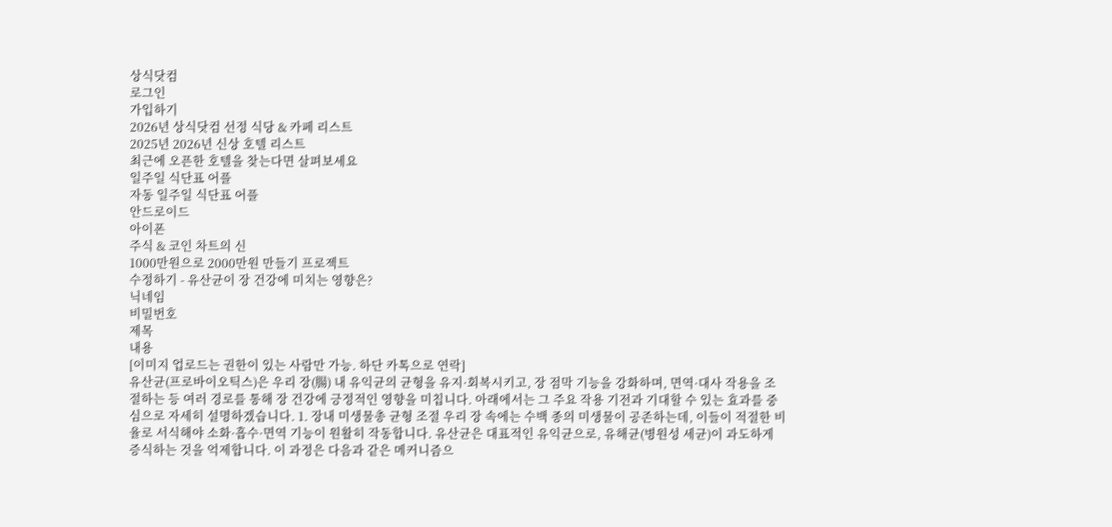상식닷컴
로그인
가입하기
2026년 상식닷컴 선정 식당 & 카페 리스트
2025년 2026년 신상 호텔 리스트
최근에 오픈한 호텔을 찾는다면 살펴보세요
일주일 식단표 어플
자동 일주일 식단표 어플
안드로이드
아이폰
주식 & 코인 차트의 신
1000만원으로 2000만원 만들기 프로젝트
수정하기 - 유산균이 장 건강에 미치는 영향은?
닉네임
비밀번호
제목
내용
[이미지 업로드는 권한이 있는 사람만 가능. 하단 카톡으로 연락]
유산균(프로바이오틱스)은 우리 장(腸) 내 유익균의 균형을 유지·회복시키고, 장 점막 기능을 강화하며, 면역·대사 작용을 조절하는 등 여러 경로를 통해 장 건강에 긍정적인 영향을 미칩니다. 아래에서는 그 주요 작용 기전과 기대할 수 있는 효과를 중심으로 자세히 설명하겠습니다. 1. 장내 미생물총 균형 조절 우리 장 속에는 수백 종의 미생물이 공존하는데, 이들이 적절한 비율로 서식해야 소화·흡수·면역 기능이 원활히 작동합니다. 유산균은 대표적인 유익균으로, 유해균(병원성 세균)이 과도하게 증식하는 것을 억제합니다. 이 과정은 다음과 같은 메커니즘으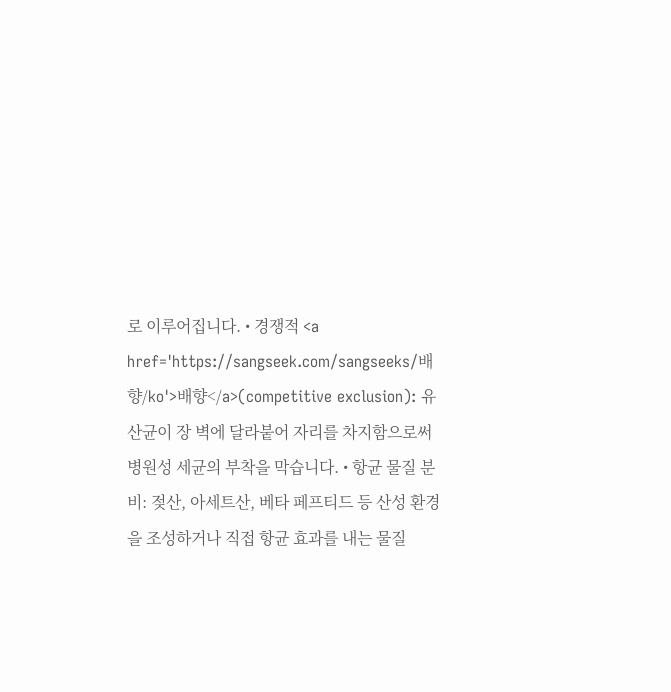로 이루어집니다. • 경쟁적 <a href='https://sangseek.com/sangseeks/배향/ko'>배향</a>(competitive exclusion): 유산균이 장 벽에 달라붙어 자리를 차지함으로써 병원성 세균의 부착을 막습니다. • 항균 물질 분비: 젖산, 아세트산, 베타 페프티드 등 산성 환경을 조성하거나 직접 항균 효과를 내는 물질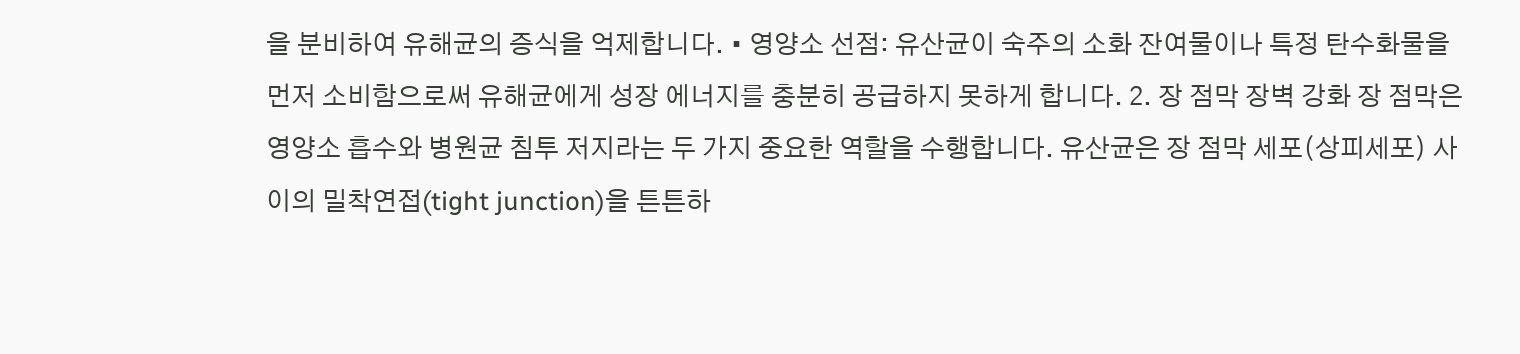을 분비하여 유해균의 증식을 억제합니다. • 영양소 선점: 유산균이 숙주의 소화 잔여물이나 특정 탄수화물을 먼저 소비함으로써 유해균에게 성장 에너지를 충분히 공급하지 못하게 합니다. 2. 장 점막 장벽 강화 장 점막은 영양소 흡수와 병원균 침투 저지라는 두 가지 중요한 역할을 수행합니다. 유산균은 장 점막 세포(상피세포) 사이의 밀착연접(tight junction)을 튼튼하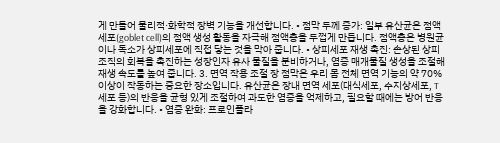게 만들어 물리적·화학적 장벽 기능을 개선합니다. • 점막 두께 증가: 일부 유산균은 점액세포(goblet cell)의 점액 생성 활동을 자극해 점액층을 두껍게 만듭니다. 점액층은 병원균이나 독소가 상피세포에 직접 닿는 것을 막아 줍니다. • 상피세포 재생 촉진: 손상된 상피 조직의 회복을 촉진하는 성장인자 유사 물질을 분비하거나, 염증 매개물질 생성을 조절해 재생 속도를 높여 줍니다. 3. 면역 작용 조절 장 점막은 우리 몸 전체 면역 기능의 약 70% 이상이 작동하는 중요한 장소입니다. 유산균은 장내 면역 세포(대식세포, 수지상세포, T세포 등)의 반응을 균형 있게 조절하여 과도한 염증을 억제하고, 필요할 때에는 방어 반응을 강화합니다. • 염증 완화: 프로인플라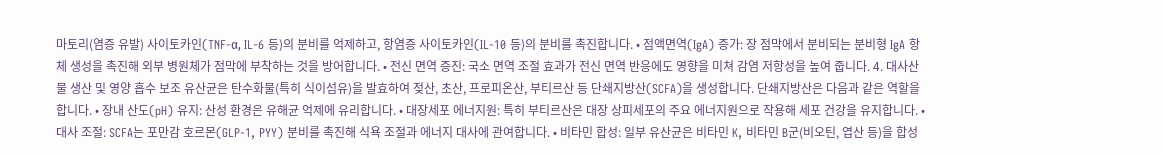마토리(염증 유발) 사이토카인(TNF-α, IL-6 등)의 분비를 억제하고, 항염증 사이토카인(IL-10 등)의 분비를 촉진합니다. • 점액면역(IgA) 증가: 장 점막에서 분비되는 분비형 IgA 항체 생성을 촉진해 외부 병원체가 점막에 부착하는 것을 방어합니다. • 전신 면역 증진: 국소 면역 조절 효과가 전신 면역 반응에도 영향을 미쳐 감염 저항성을 높여 줍니다. 4. 대사산물 생산 및 영양 흡수 보조 유산균은 탄수화물(특히 식이섬유)을 발효하여 젖산, 초산, 프로피온산, 부티르산 등 단쇄지방산(SCFA)을 생성합니다. 단쇄지방산은 다음과 같은 역할을 합니다. • 장내 산도(pH) 유지: 산성 환경은 유해균 억제에 유리합니다. • 대장세포 에너지원: 특히 부티르산은 대장 상피세포의 주요 에너지원으로 작용해 세포 건강을 유지합니다. • 대사 조절: SCFA는 포만감 호르몬(GLP-1, PYY) 분비를 촉진해 식욕 조절과 에너지 대사에 관여합니다. • 비타민 합성: 일부 유산균은 비타민 K, 비타민 B군(비오틴, 엽산 등)을 합성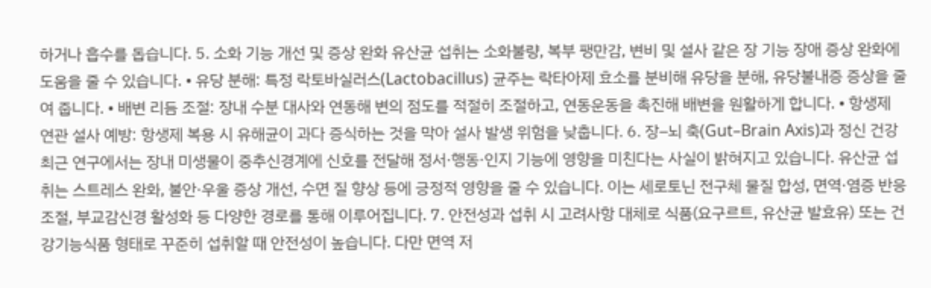하거나 흡수를 돕습니다. 5. 소화 기능 개선 및 증상 완화 유산균 섭취는 소화불량, 복부 팽만감, 변비 및 설사 같은 장 기능 장애 증상 완화에 도움을 줄 수 있습니다. • 유당 분해: 특정 락토바실러스(Lactobacillus) 균주는 락타아제 효소를 분비해 유당을 분해, 유당불내증 증상을 줄여 줍니다. • 배변 리듬 조절: 장내 수분 대사와 연동해 변의 점도를 적절히 조절하고, 연동운동을 촉진해 배변을 원활하게 합니다. • 항생제 연관 설사 예방: 항생제 복용 시 유해균이 과다 증식하는 것을 막아 설사 발생 위험을 낮춥니다. 6. 장–뇌 축(Gut–Brain Axis)과 정신 건강 최근 연구에서는 장내 미생물이 중추신경계에 신호를 전달해 정서·행동·인지 기능에 영향을 미친다는 사실이 밝혀지고 있습니다. 유산균 섭취는 스트레스 완화, 불안·우울 증상 개선, 수면 질 향상 등에 긍정적 영향을 줄 수 있습니다. 이는 세로토닌 전구체 물질 합성, 면역·염증 반응 조절, 부교감신경 활성화 등 다양한 경로를 통해 이루어집니다. 7. 안전성과 섭취 시 고려사항 대체로 식품(요구르트, 유산균 발효유) 또는 건강기능식품 형태로 꾸준히 섭취할 때 안전성이 높습니다. 다만 면역 저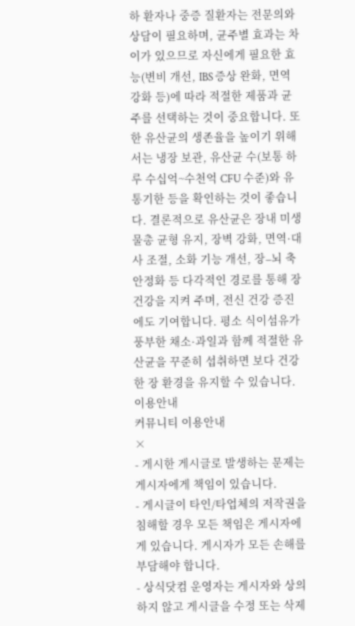하 환자나 중증 질환자는 전문의와 상담이 필요하며, 균주별 효과는 차이가 있으므로 자신에게 필요한 효능(변비 개선, IBS 증상 완화, 면역 강화 등)에 따라 적절한 제품과 균주를 선택하는 것이 중요합니다. 또한 유산균의 생존율을 높이기 위해서는 냉장 보관, 유산균 수(보통 하루 수십억~수천억 CFU 수준)와 유통기한 등을 확인하는 것이 좋습니다. 결론적으로 유산균은 장내 미생물총 균형 유지, 장벽 강화, 면역·대사 조절, 소화 기능 개선, 장–뇌 축 안정화 등 다각적인 경로를 통해 장 건강을 지켜 주며, 전신 건강 증진에도 기여합니다. 평소 식이섬유가 풍부한 채소·과일과 함께 적절한 유산균을 꾸준히 섭취하면 보다 건강한 장 환경을 유지할 수 있습니다.
이용안내
커뮤니티 이용안내
×
- 게시한 게시글로 발생하는 문제는 게시자에게 책임이 있습니다.
- 게시글이 타인/타업체의 저작권을 침해할 경우 모든 책임은 게시자에게 있습니다. 게시자가 모든 손해를 부담해야 합니다.
- 상식닷컴 운영자는 게시자와 상의하지 않고 게시글을 수정 또는 삭제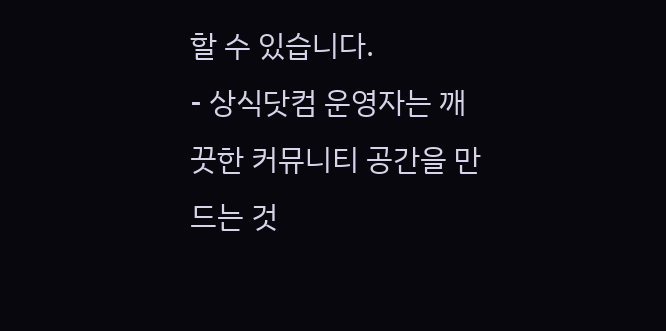할 수 있습니다.
- 상식닷컴 운영자는 깨끗한 커뮤니티 공간을 만드는 것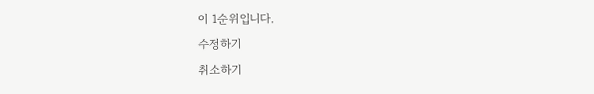이 1순위입니다.
수정하기
취소하기